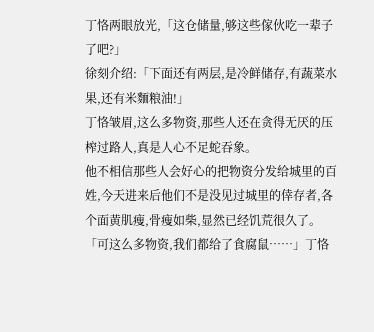丁恪两眼放光,「这仓储量,够这些傢伙吃一辈子了吧?」
徐刻介绍:「下面还有两层,是冷鲜储存,有蔬菜水果,还有米麵粮油!」
丁恪皱眉,这么多物资,那些人还在贪得无厌的压榨过路人,真是人心不足蛇吞象。
他不相信那些人会好心的把物资分发给城里的百姓,今天进来后他们不是没见过城里的倖存者,各个面黄肌瘦,骨瘦如柴,显然已经饥荒很久了。
「可这么多物资,我们都给了食腐鼠……」丁恪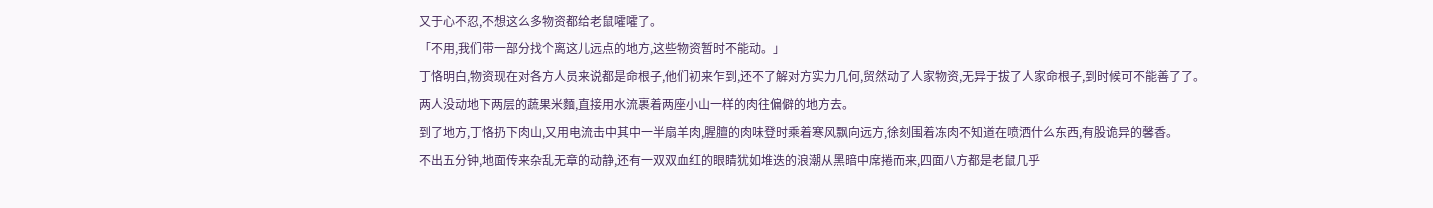又于心不忍,不想这么多物资都给老鼠嚯嚯了。
「不用,我们带一部分找个离这儿远点的地方,这些物资暂时不能动。」
丁恪明白,物资现在对各方人员来说都是命根子,他们初来乍到,还不了解对方实力几何,贸然动了人家物资,无异于拔了人家命根子,到时候可不能善了了。
两人没动地下两层的蔬果米麵,直接用水流裹着两座小山一样的肉往偏僻的地方去。
到了地方,丁恪扔下肉山,又用电流击中其中一半扇羊肉,腥膻的肉味登时乘着寒风飘向远方,徐刻围着冻肉不知道在喷洒什么东西,有股诡异的馨香。
不出五分钟,地面传来杂乱无章的动静,还有一双双血红的眼睛犹如堆迭的浪潮从黑暗中席捲而来,四面八方都是老鼠几乎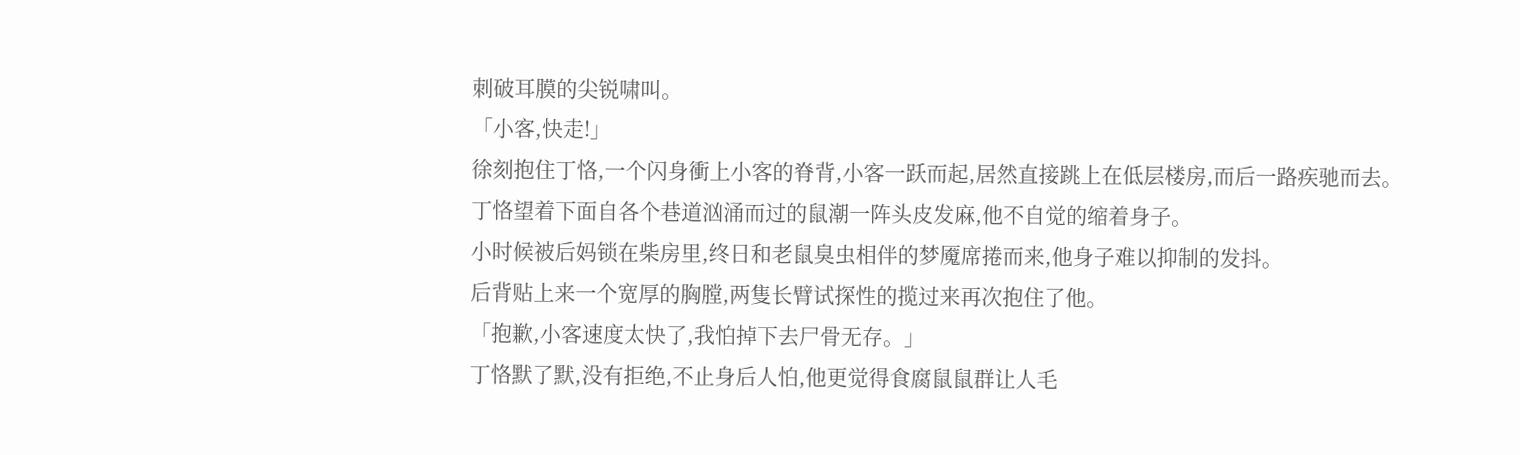刺破耳膜的尖锐啸叫。
「小客,快走!」
徐刻抱住丁恪,一个闪身衝上小客的脊背,小客一跃而起,居然直接跳上在低层楼房,而后一路疾驰而去。
丁恪望着下面自各个巷道汹涌而过的鼠潮一阵头皮发麻,他不自觉的缩着身子。
小时候被后妈锁在柴房里,终日和老鼠臭虫相伴的梦魇席捲而来,他身子难以抑制的发抖。
后背贴上来一个宽厚的胸膛,两隻长臂试探性的揽过来再次抱住了他。
「抱歉,小客速度太快了,我怕掉下去尸骨无存。」
丁恪默了默,没有拒绝,不止身后人怕,他更觉得食腐鼠鼠群让人毛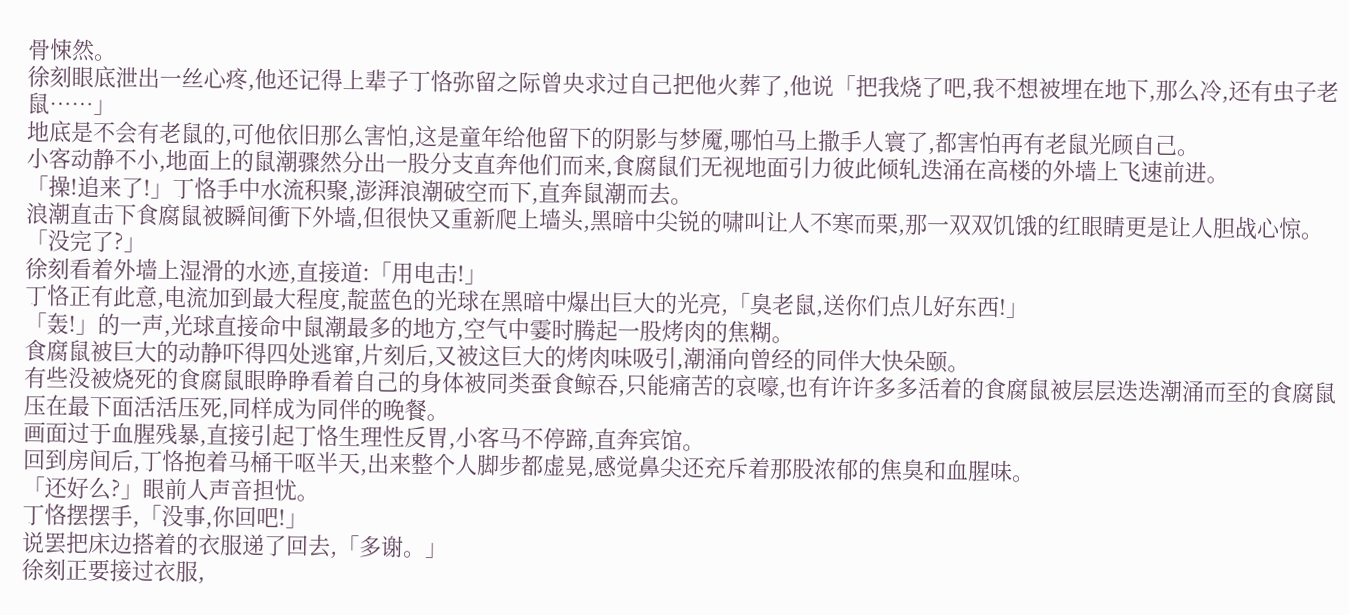骨悚然。
徐刻眼底泄出一丝心疼,他还记得上辈子丁恪弥留之际曾央求过自己把他火葬了,他说「把我烧了吧,我不想被埋在地下,那么冷,还有虫子老鼠……」
地底是不会有老鼠的,可他依旧那么害怕,这是童年给他留下的阴影与梦魇,哪怕马上撒手人寰了,都害怕再有老鼠光顾自己。
小客动静不小,地面上的鼠潮骤然分出一股分支直奔他们而来,食腐鼠们无视地面引力彼此倾轧迭涌在高楼的外墙上飞速前进。
「操!追来了!」丁恪手中水流积聚,澎湃浪潮破空而下,直奔鼠潮而去。
浪潮直击下食腐鼠被瞬间衝下外墙,但很快又重新爬上墙头,黑暗中尖锐的啸叫让人不寒而栗,那一双双饥饿的红眼睛更是让人胆战心惊。
「没完了?」
徐刻看着外墙上湿滑的水迹,直接道:「用电击!」
丁恪正有此意,电流加到最大程度,靛蓝色的光球在黑暗中爆出巨大的光亮,「臭老鼠,送你们点儿好东西!」
「轰!」的一声,光球直接命中鼠潮最多的地方,空气中霎时腾起一股烤肉的焦糊。
食腐鼠被巨大的动静吓得四处逃窜,片刻后,又被这巨大的烤肉味吸引,潮涌向曾经的同伴大快朵颐。
有些没被烧死的食腐鼠眼睁睁看着自己的身体被同类蚕食鲸吞,只能痛苦的哀嚎,也有许许多多活着的食腐鼠被层层迭迭潮涌而至的食腐鼠压在最下面活活压死,同样成为同伴的晚餐。
画面过于血腥残暴,直接引起丁恪生理性反胃,小客马不停蹄,直奔宾馆。
回到房间后,丁恪抱着马桶干呕半天,出来整个人脚步都虚晃,感觉鼻尖还充斥着那股浓郁的焦臭和血腥味。
「还好么?」眼前人声音担忧。
丁恪摆摆手,「没事,你回吧!」
说罢把床边搭着的衣服递了回去,「多谢。」
徐刻正要接过衣服,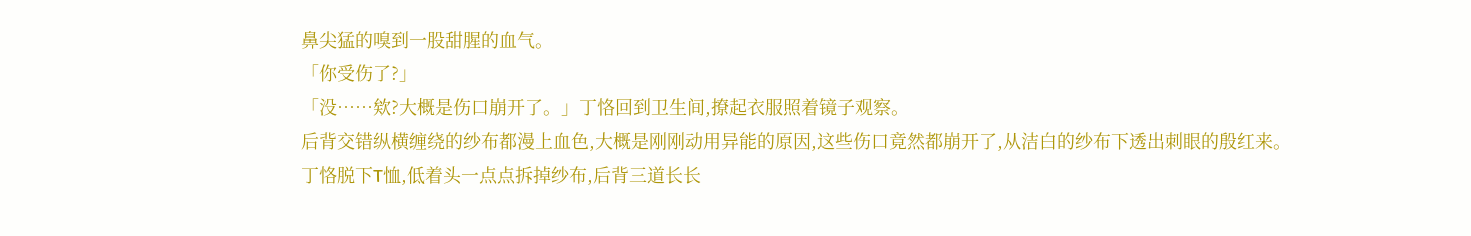鼻尖猛的嗅到一股甜腥的血气。
「你受伤了?」
「没……欸?大概是伤口崩开了。」丁恪回到卫生间,撩起衣服照着镜子观察。
后背交错纵横缠绕的纱布都漫上血色,大概是刚刚动用异能的原因,这些伤口竟然都崩开了,从洁白的纱布下透出刺眼的殷红来。
丁恪脱下T恤,低着头一点点拆掉纱布,后背三道长长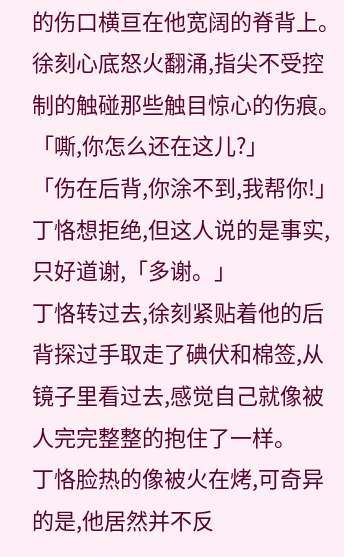的伤口横亘在他宽阔的脊背上。
徐刻心底怒火翻涌,指尖不受控制的触碰那些触目惊心的伤痕。
「嘶,你怎么还在这儿?」
「伤在后背,你涂不到,我帮你!」
丁恪想拒绝,但这人说的是事实,只好道谢,「多谢。」
丁恪转过去,徐刻紧贴着他的后背探过手取走了碘伏和棉签,从镜子里看过去,感觉自己就像被人完完整整的抱住了一样。
丁恪脸热的像被火在烤,可奇异的是,他居然并不反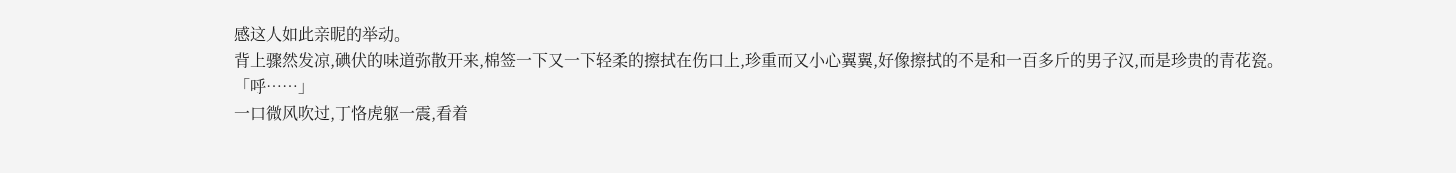感这人如此亲昵的举动。
背上骤然发凉,碘伏的味道弥散开来,棉签一下又一下轻柔的擦拭在伤口上,珍重而又小心翼翼,好像擦拭的不是和一百多斤的男子汉,而是珍贵的青花瓷。
「呼……」
一口微风吹过,丁恪虎躯一震,看着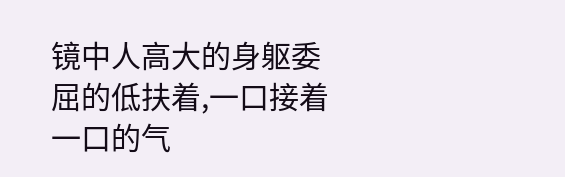镜中人高大的身躯委屈的低扶着,一口接着一口的气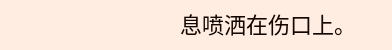息喷洒在伤口上。